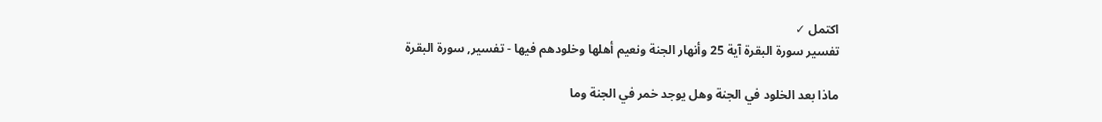اكتمل ✓
تفسير سورة البقرة آية 25 وأنهار الجنة ونعيم أهلها وخلودهم فيها - تفسير, سورة البقرة

ماذا بعد الخلود في الجنة وهل يوجد خمر في الجنة وما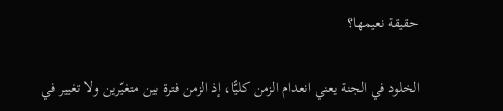حقيقة نعيمها؟

الخلود في الجنة يعني انعدام الزمن كليًّا، إذ الزمن فترة بين متغيّرين ولا تغيير في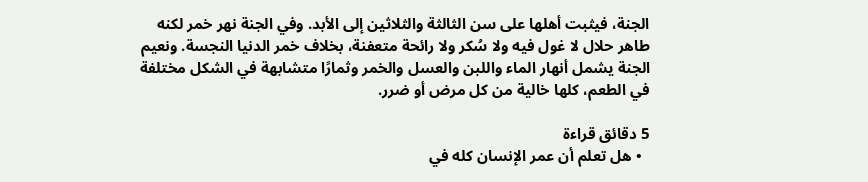الجنة، فيثبت أهلها على سن الثالثة والثلاثين إلى الأبد. وفي الجنة نهر خمر لكنه طاهر حلال لا غول فيه ولا سُكر ولا رائحة متعفنة، بخلاف خمر الدنيا النجسة. ونعيم الجنة يشمل أنهار الماء واللبن والعسل والخمر وثمارًا متشابهة في الشكل مختلفة في الطعم، كلها خالية من كل مرض أو ضرر.

5 دقائق قراءة
  • هل تعلم أن عمر الإنسان كله في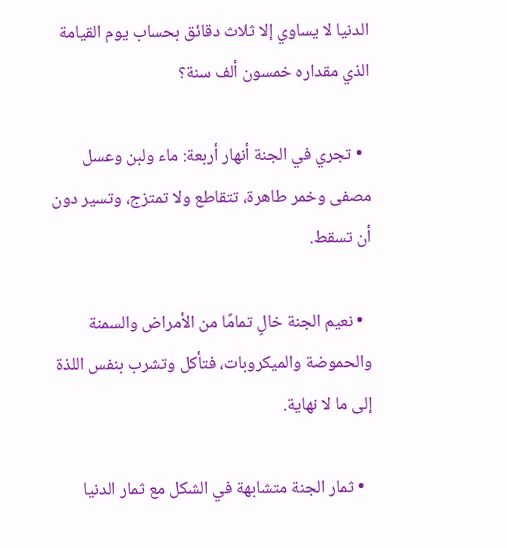الدنيا لا يساوي إلا ثلاث دقائق بحساب يوم القيامة الذي مقداره خمسون ألف سنة؟

  • تجري في الجنة أنهار أربعة: ماء ولبن وعسل مصفى وخمر طاهرة، تتقاطع ولا تمتزج، وتسير دون أن تسقط.

  • نعيم الجنة خالٍ تمامًا من الأمراض والسمنة والحموضة والميكروبات، فتأكل وتشرب بنفس اللذة إلى ما لا نهاية.

  • ثمار الجنة متشابهة في الشكل مع ثمار الدنيا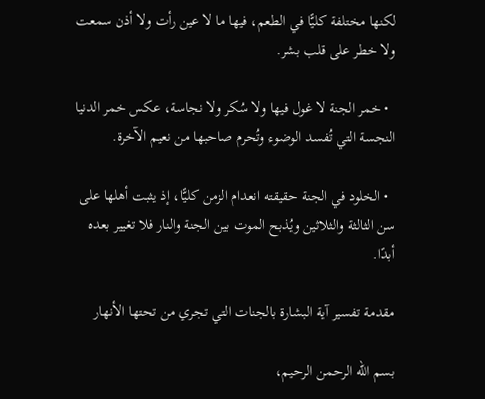لكنها مختلفة كليًّا في الطعم، فيها ما لا عين رأت ولا أذن سمعت ولا خطر على قلب بشر.

  • خمر الجنة لا غول فيها ولا سُكر ولا نجاسة، عكس خمر الدنيا النجسة التي تُفسد الوضوء وتُحرم صاحبها من نعيم الآخرة.

  • الخلود في الجنة حقيقته انعدام الزمن كليًّا، إذ يثبت أهلها على سن الثالثة والثلاثين ويُذبح الموت بين الجنة والنار فلا تغيير بعده أبدًا.

مقدمة تفسير آية البشارة بالجنات التي تجري من تحتها الأنهار

بسم الله الرحمن الرحيم،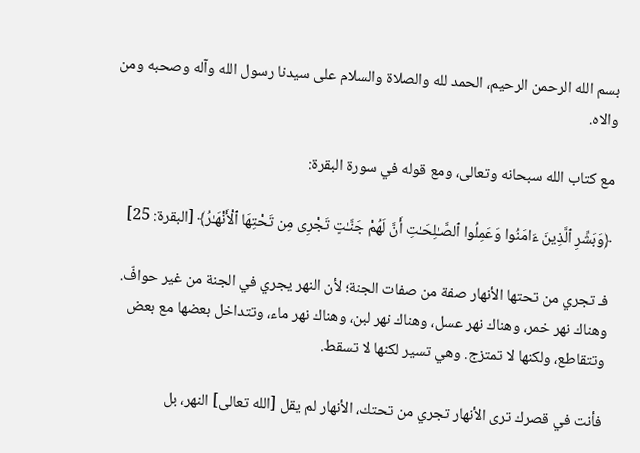بسم الله الرحمن الرحيم، الحمد لله والصلاة والسلام على سيدنا رسول الله وآله وصحبه ومن والاه.

مع كتاب الله سبحانه وتعالى، ومع قوله في سورة البقرة:

﴿وَبَشِّرِ ٱلَّذِينَ ءَامَنُوا وَعَمِلُوا ٱلصَّـٰلِحَـٰتِ أَنَّ لَهُمْ جَنَّـٰتٍ تَجْرِى مِن تَحْتِهَا ٱلْأَنْهَـٰرُ﴾ [البقرة: 25]

فـ تجري من تحتها الأنهار صفة من صفات الجنة؛ لأن النهر يجري في الجنة من غير حوافّ. وهناك نهر خمر، وهناك نهر عسل، وهناك نهر لبن، وهناك نهر ماء، وتتداخل بعضها مع بعض وتتقاطع، ولكنها لا تمتزج. وهي تسير لكنها لا تسقط.

فأنت في قصرك ترى الأنهار تجري من تحتك، الأنهار لم يقل [الله تعالى] النهر، بل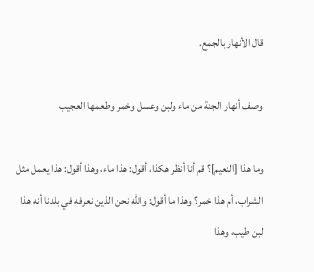قال الأنهار بالجمع.

وصف أنهار الجنة من ماء ولبن وعسل وخمر وطعمها العجيب

وما هذا [النعيم]؟ قم أنا أنظر هكذا، أقول: هذا ماء، وهذا أقول: هذا يعمل مثل الشراب، أم هذا خمر؟ وهذا ما أقول: والله نحن الذين نعرفه في بلدنا أنه هذا لبن طيب، وهذا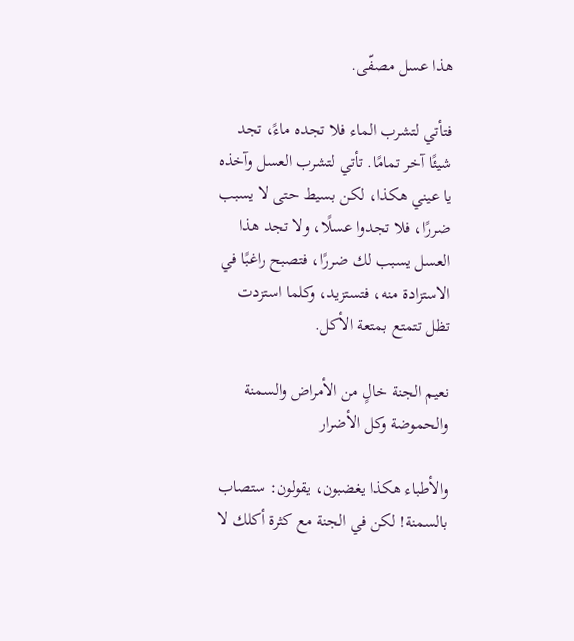هذا عسل مصفّى.

فتأتي لتشرب الماء فلا تجده ماءً، تجد شيئًا آخر تمامًا. تأتي لتشرب العسل وآخذه يا عيني هكذا، لكن بسيط حتى لا يسبب ضررًا، فلا تجدوا عسلًا، ولا تجد هذا العسل يسبب لك ضررًا، فتصبح راغبًا في الاستزادة منه، فتستزيد، وكلما استزدت تظل تتمتع بمتعة الأكل.

نعيم الجنة خالٍ من الأمراض والسمنة والحموضة وكل الأضرار

والأطباء هكذا يغضبون، يقولون: ستصاب بالسمنة! لكن في الجنة مع كثرة أكلك لا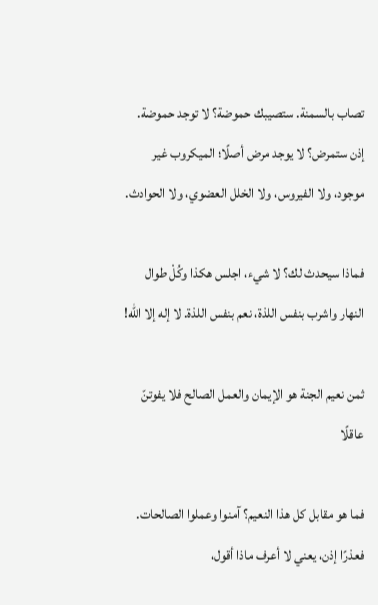تصاب بالسمنة. ستصيبك حموضة؟ لا توجد حموضة. إذن ستمرض؟ لا يوجد مرض أصلًا؛ الميكروب غير موجود، ولا الفيروس، ولا الخلل العضوي، ولا الحوادث.

فماذا سيحدث لك؟ لا شيء، اجلس هكذا وكُلْ طوال النهار واشرب بنفس اللذة، نعم بنفس اللذة. لا إله إلا الله!

ثمن نعيم الجنة هو الإيمان والعمل الصالح فلا يفوتنّ عاقلًا

فما هو مقابل كل هذا النعيم؟ آمنوا وعملوا الصالحات. فعذرًا إذن، يعني لا أعرف ماذا أقول،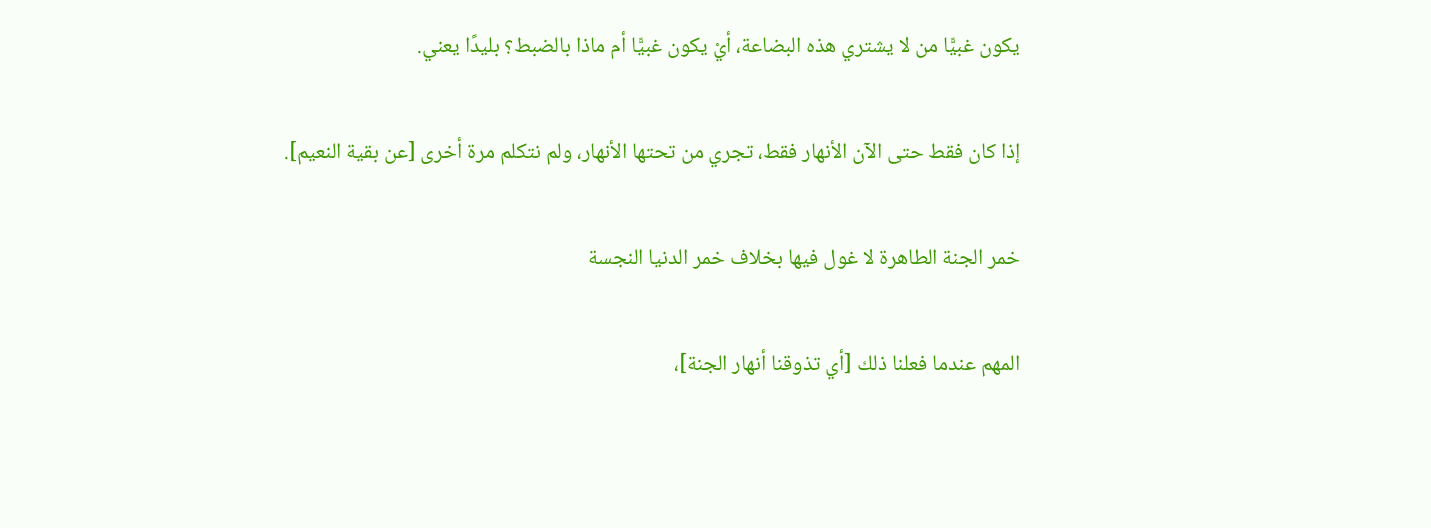يكون غبيًّا من لا يشتري هذه البضاعة، أيْ يكون غبيًّا أم ماذا بالضبط؟ بليدًا يعني.

إذا كان فقط حتى الآن الأنهار فقط، تجري من تحتها الأنهار، ولم نتكلم مرة أخرى [عن بقية النعيم].

خمر الجنة الطاهرة لا غول فيها بخلاف خمر الدنيا النجسة

المهم عندما فعلنا ذلك [أي تذوقنا أنهار الجنة]،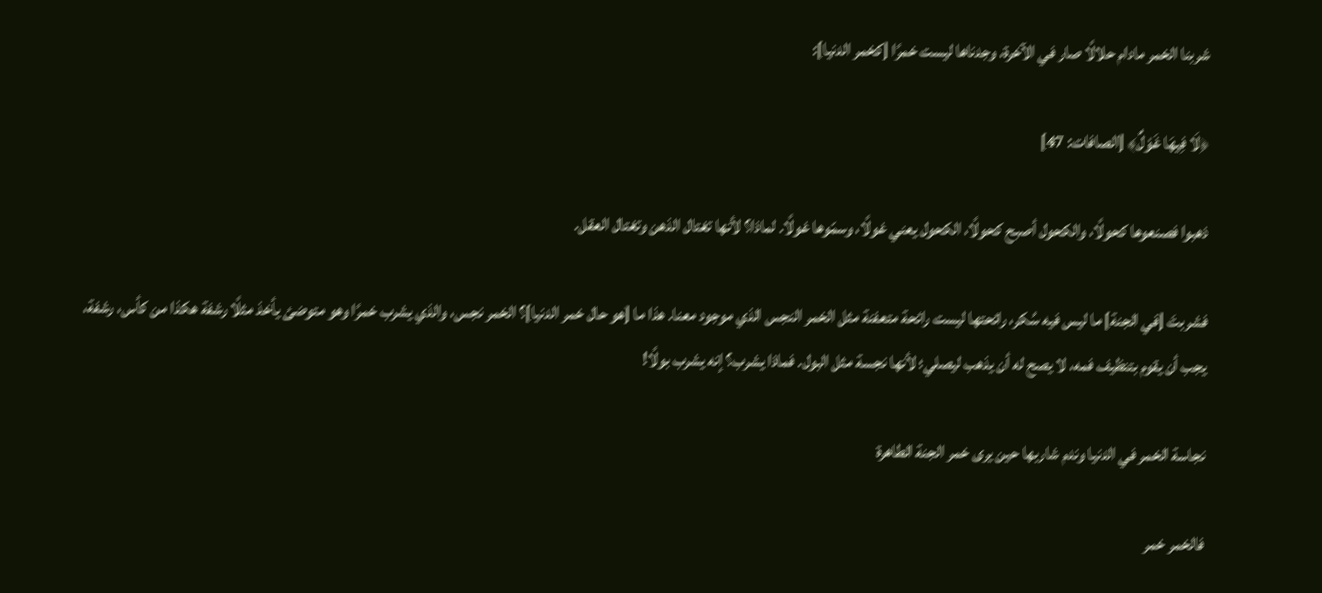شربنا الخمر مادام حلالًا صار في الآخرة، وجدناها ليست خمرًا [كخمر الدنيا]:

﴿لَا فِيهَا غَوْلٌ﴾ [الصافات: 47]

ذهبوا فصنعوها كحولًا، والكحول أصبح كحولًا، الكحول يعني غولًا، وسمّوها غولًا. لماذا؟ لأنها تغتال الذهن وتغتال العقل.

فشربتَ [في الجنة] ما ليس فيه سُكر، رائحتها ليست رائحة متعفنة مثل الخمر النجس الذي موجود معنا. هذا ما [هو حال خمر الدنيا]؟ الخمر نجس، والذي يشرب خمرًا وهو متوضئ يأخذ مثلًا رشفة هكذا من كأس، رشفة، يجب أن يقوم بتنظيف فمه، لا يصح له أن يذهب ليصلي؛ لأنها نجسة مثل البول. فماذا يشرب؟ إنه يشرب بولًا!

نجاسة الخمر في الدنيا وندم شاربها حين يرى خمر الجنة الطاهرة

فالخمر خمر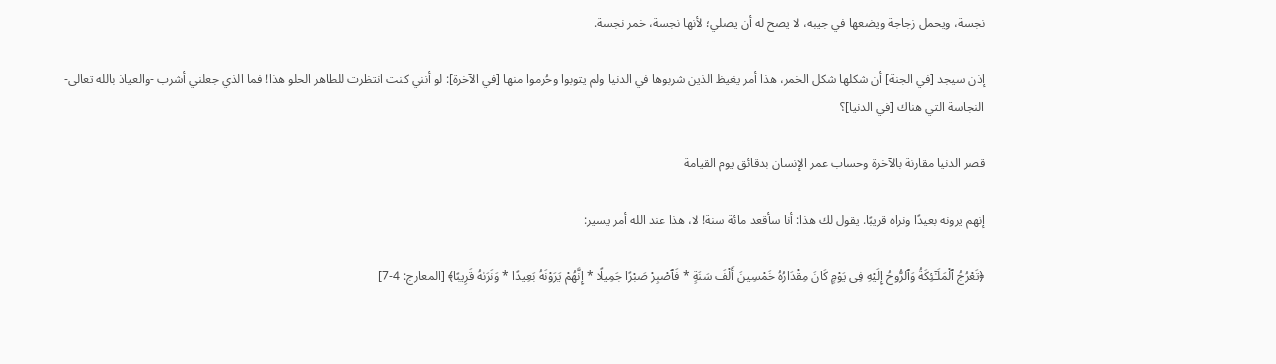نجسة، ويحمل زجاجة ويضعها في جيبه، لا يصح له أن يصلي؛ لأنها نجسة، خمر نجسة.

إذن سيجد [في الجنة] أن شكلها شكل الخمر، هذا أمر يغيظ الذين شربوها في الدنيا ولم يتوبوا وحُرموا منها [في الآخرة]: لو أنني كنت انتظرت للطاهر الحلو هذا! فما الذي جعلني أشرب -والعياذ بالله تعالى- النجاسة التي هناك [في الدنيا]؟

قصر الدنيا مقارنة بالآخرة وحساب عمر الإنسان بدقائق يوم القيامة

إنهم يرونه بعيدًا ونراه قريبًا. يقول لك هذا: أنا سأقعد مائة سنة! لا، هذا عند الله أمر يسير:

﴿تَعْرُجُ ٱلْمَلَـٰٓئِكَةُ وَٱلرُّوحُ إِلَيْهِ فِى يَوْمٍ كَانَ مِقْدَارُهُ خَمْسِينَ أَلْفَ سَنَةٍ * فَٱصْبِرْ صَبْرًا جَمِيلًا * إِنَّهُمْ يَرَوْنَهُ بَعِيدًا * وَنَرَىٰهُ قَرِيبًا﴾ [المعارج: 4-7]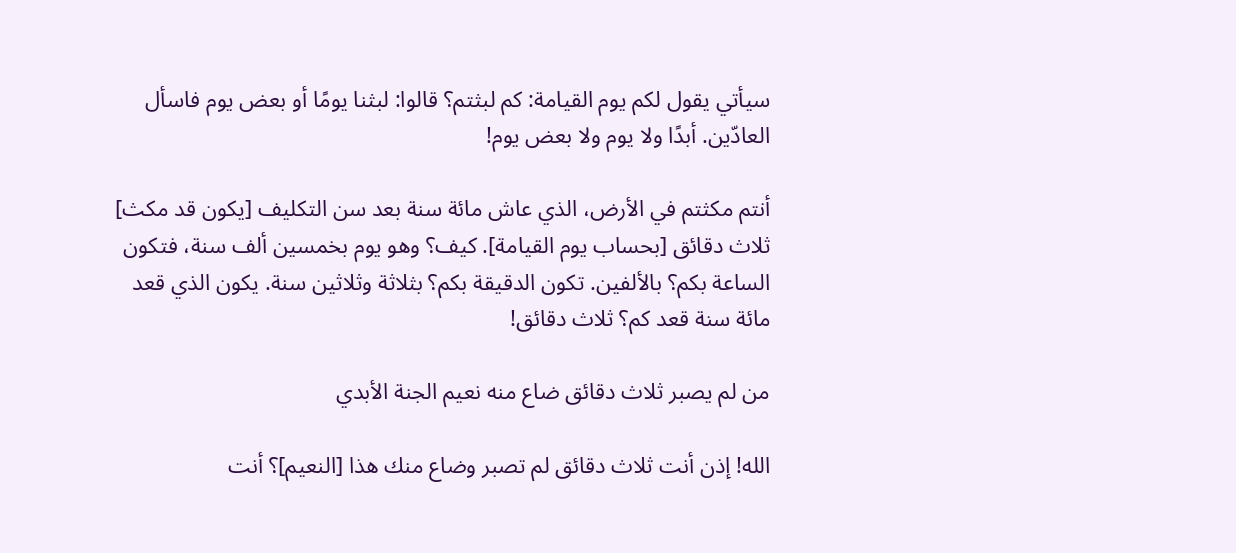سيأتي يقول لكم يوم القيامة: كم لبثتم؟ قالوا: لبثنا يومًا أو بعض يوم فاسأل العادّين. أبدًا ولا يوم ولا بعض يوم!

أنتم مكثتم في الأرض، الذي عاش مائة سنة بعد سن التكليف [يكون قد مكث] ثلاث دقائق [بحساب يوم القيامة]. كيف؟ وهو يوم بخمسين ألف سنة، فتكون الساعة بكم؟ بالألفين. تكون الدقيقة بكم؟ بثلاثة وثلاثين سنة. يكون الذي قعد مائة سنة قعد كم؟ ثلاث دقائق!

من لم يصبر ثلاث دقائق ضاع منه نعيم الجنة الأبدي

الله! إذن أنت ثلاث دقائق لم تصبر وضاع منك هذا [النعيم]؟ أنت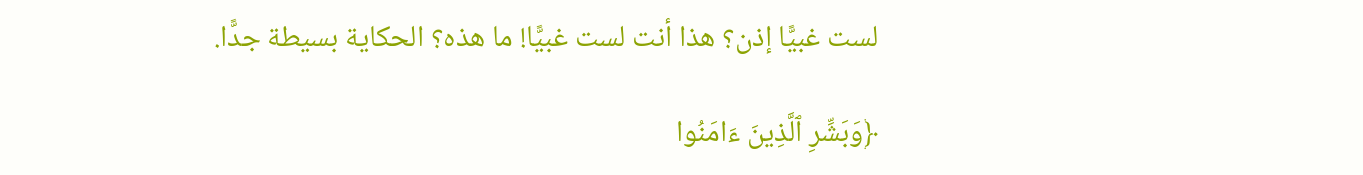لست غبيًّا إذن؟ هذا أنت لست غبيًّا! ما هذه؟ الحكاية بسيطة جدًّا.

﴿وَبَشِّرِ ٱلَّذِينَ ءَامَنُوا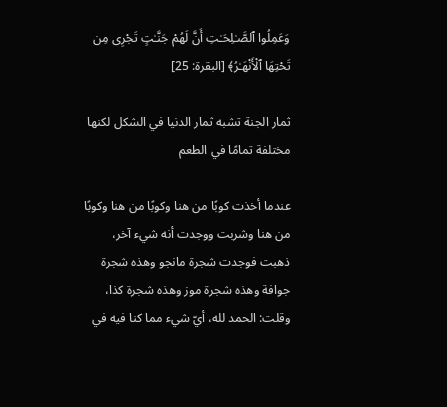وَعَمِلُوا ٱلصَّـٰلِحَـٰتِ أَنَّ لَهُمْ جَنَّـٰتٍ تَجْرِى مِن تَحْتِهَا ٱلْأَنْهَـٰرُ﴾ [البقرة: 25]

ثمار الجنة تشبه ثمار الدنيا في الشكل لكنها مختلفة تمامًا في الطعم

عندما أخذت كوبًا من هنا وكوبًا من هنا وكوبًا من هنا وشربت ووجدت أنه شيء آخر، ذهبت فوجدت شجرة مانجو وهذه شجرة جوافة وهذه شجرة موز وهذه شجرة كذا، وقلت: الحمد لله، أيّ شيء مما كنا فيه في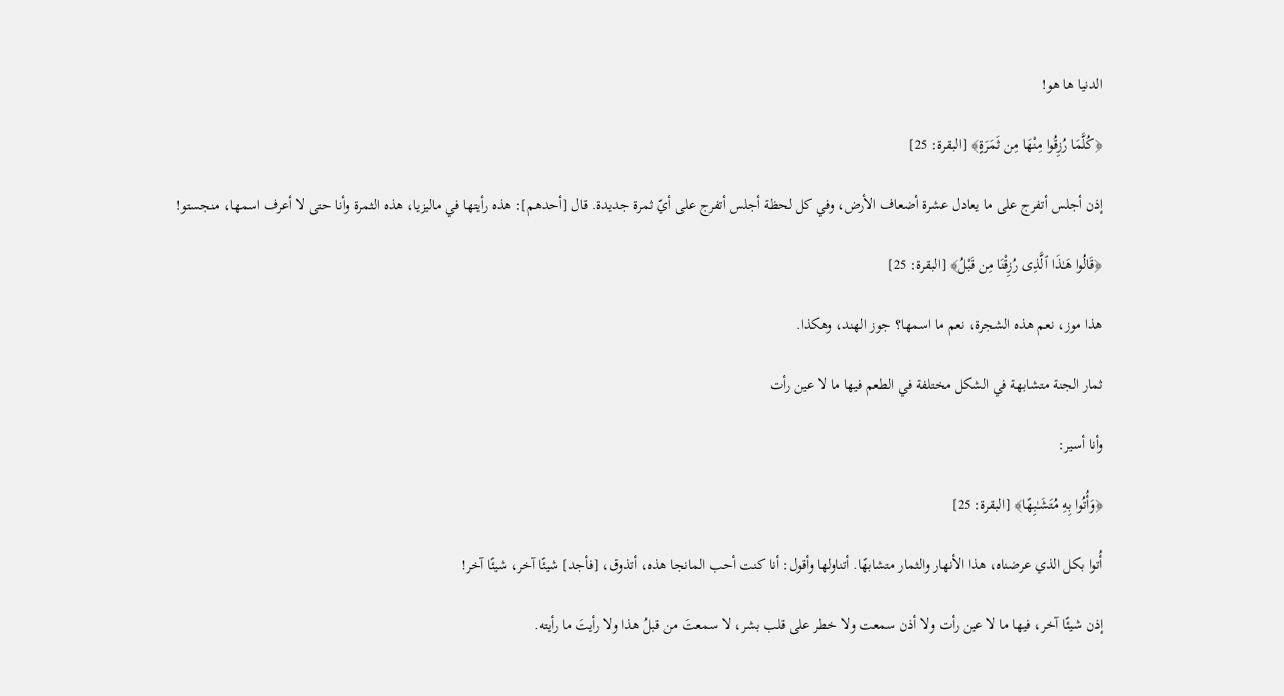الدنيا ها هو!

﴿كُلَّمَا رُزِقُوا مِنْهَا مِن ثَمَرَةٍ﴾ [البقرة: 25]

إذن أجلس أتفرج على ما يعادل عشرة أضعاف الأرض، وفي كل لحظة أجلس أتفرج على أيّ ثمرة جديدة. قال [أحدهم]: هذه رأيتها في ماليزيا، هذه الثمرة وأنا حتى لا أعرف اسمها، منجستو!

﴿قَالُوا هَـٰذَا ٱلَّذِى رُزِقْنَا مِن قَبْلُ﴾ [البقرة: 25]

هذا موز، نعم هذه الشجرة، نعم ما اسمها؟ جوز الهند، وهكذا.

ثمار الجنة متشابهة في الشكل مختلفة في الطعم فيها ما لا عين رأت

وأنا أسير:

﴿وَأُتُوا بِهِ مُتَشَـٰبِهًا﴾ [البقرة: 25]

أُتوا بكل الذي عرضناه، هذا الأنهار والثمار متشابهًا. أتناولها وأقول: أنا كنت أحب المانجا هذه، أتذوق، [فأجد] شيئًا آخر، شيئًا آخر!

إذن شيئًا آخر، فيها ما لا عين رأت ولا أذن سمعت ولا خطر على قلب بشر، لا سمعتَ من قبلُ هذا ولا رأيتَ ما رأيته.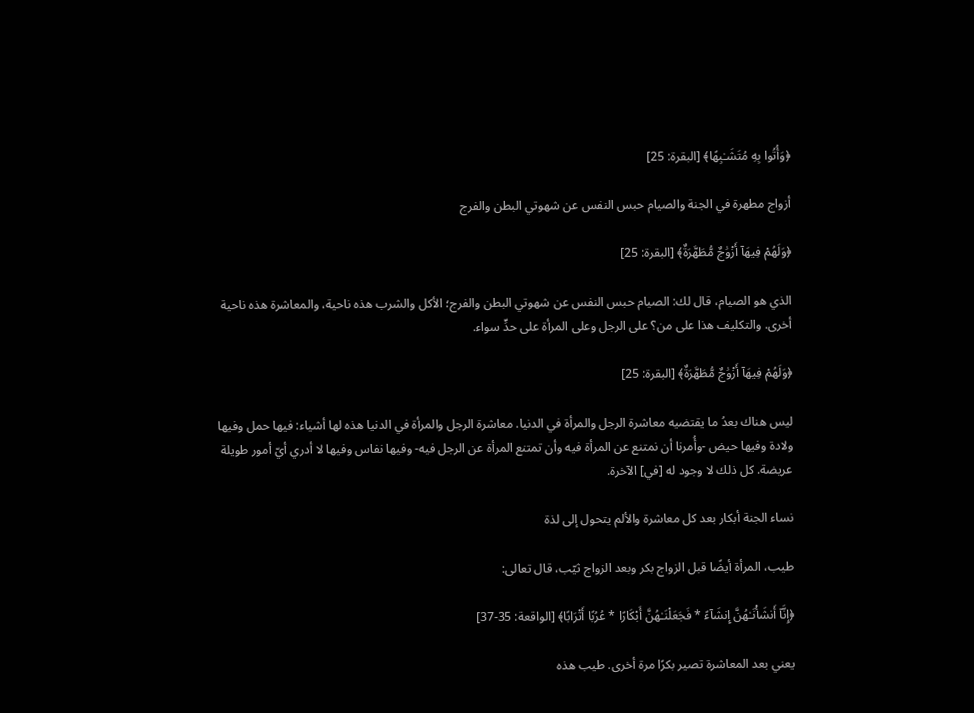﴿وَأُتُوا بِهِ مُتَشَـٰبِهًا﴾ [البقرة: 25]

أزواج مطهرة في الجنة والصيام حبس النفس عن شهوتي البطن والفرج

﴿وَلَهُمْ فِيهَآ أَزْوَٰجٌ مُّطَهَّرَةٌ﴾ [البقرة: 25]

الذي هو الصيام، قال لك: الصيام حبس النفس عن شهوتي البطن والفرج؛ الأكل والشرب هذه ناحية، والمعاشرة هذه ناحية أخرى. والتكليف هذا على من؟ على الرجل وعلى المرأة على حدٍّ سواء.

﴿وَلَهُمْ فِيهَآ أَزْوَٰجٌ مُّطَهَّرَةٌ﴾ [البقرة: 25]

ليس هناك بعدُ ما يقتضيه معاشرة الرجل والمرأة في الدنيا. معاشرة الرجل والمرأة في الدنيا هذه لها أشياء: فيها حمل وفيها ولادة وفيها حيض -وأُمرنا أن نمتنع عن المرأة فيه وأن تمتنع المرأة عن الرجل فيه- وفيها نفاس وفيها لا أدري أيّ أمور طويلة عريضة. كل ذلك لا وجود له [في] الآخرة.

نساء الجنة أبكار بعد كل معاشرة والألم يتحول إلى لذة

طيب، المرأة أيضًا قبل الزواج بكر وبعد الزواج ثيّب، قال تعالى:

﴿إِنَّآ أَنشَأْنَـٰهُنَّ إِنشَآءً * فَجَعَلْنَـٰهُنَّ أَبْكَارًا * عُرُبًا أَتْرَابًا﴾ [الواقعة: 35-37]

يعني بعد المعاشرة تصير بكرًا مرة أخرى. طيب هذه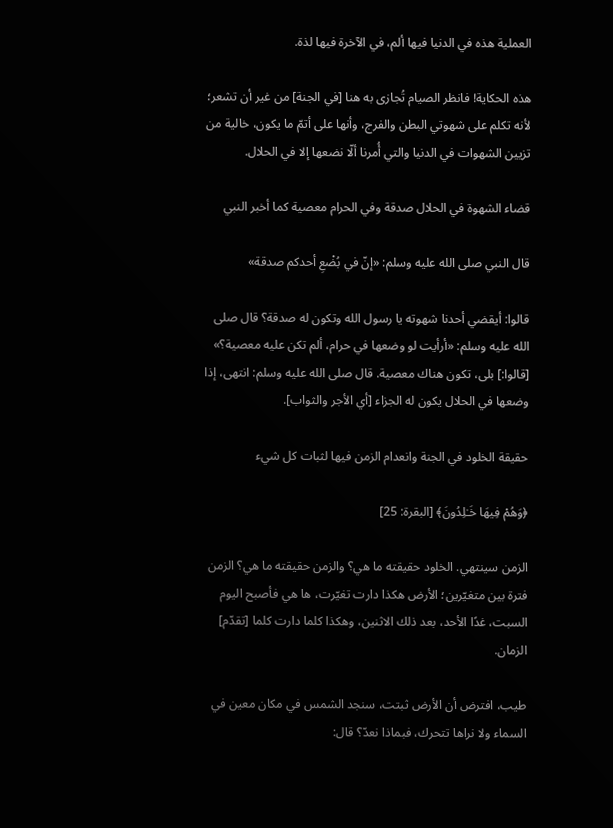العملية هذه في الدنيا فيها ألم، في الآخرة فيها لذة.

هذه الحكاية! فانظر الصيام تُجازى به هنا [في الجنة] من غير أن تشعر؛ لأنه تكلم على شهوتي البطن والفرج، وأنها على أتمّ ما يكون، خالية من تزيين الشهوات في الدنيا والتي أُمرنا ألّا نضعها إلا في الحلال.

قضاء الشهوة في الحلال صدقة وفي الحرام معصية كما أخبر النبي

قال النبي صلى الله عليه وسلم: «إنّ في بُضْعِ أحدكم صدقة»

قالوا: أيقضي أحدنا شهوته يا رسول الله وتكون له صدقة؟ قال صلى الله عليه وسلم: «أرأيت لو وضعها في حرام، ألم تكن عليه معصية؟» [قالوا:] بلى، تكون هناك معصية. قال صلى الله عليه وسلم: انتهى، إذا وضعها في الحلال يكون له الجزاء [أي الأجر والثواب].

حقيقة الخلود في الجنة وانعدام الزمن فيها لثبات كل شيء

﴿وَهُمْ فِيهَا خَـٰلِدُونَ﴾ [البقرة: 25]

الزمن سينتهي. الخلود حقيقته ما هي؟ والزمن حقيقته ما هي؟ الزمن فترة بين متغيّرين؛ الأرض هكذا دارت تغيّرت، ها هي فأصبح اليوم السبت، غدًا الأحد، بعد ذلك الاثنين، وهكذا كلما دارت كلما [تقدّم] الزمان.

طيب، افترض أن الأرض ثبتت، سنجد الشمس في مكان معين في السماء ولا نراها تتحرك، فبماذا نعدّ؟ قال: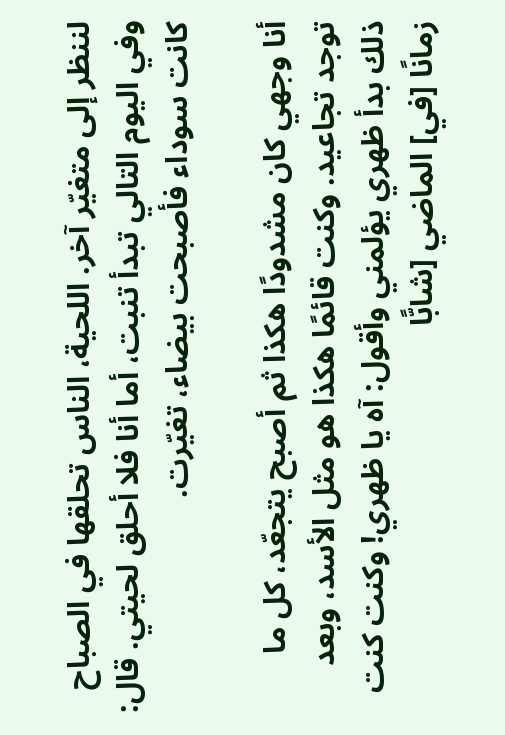لننظر إلى متغيّر آخر. اللحية، الناس تحلقها في الصباح وفي اليوم التالي تبدأ تنبت، أما أنا فلا أحلق لحيتي. قال: كانت سوداء فأصبحت بيضاء، تغيّرت.

أنا وجهي كان مشدودًا هكذا ثم أصبح يتجعّد، كل ما توجد تجاعيد. وكنت قائمًا هكذا هو مثل الأسد، وبعد ذلك بدأ ظهري يؤلمني وأقول: آه يا ظهري! وكنت كنت زمانًا [في] الماضي [شابًّا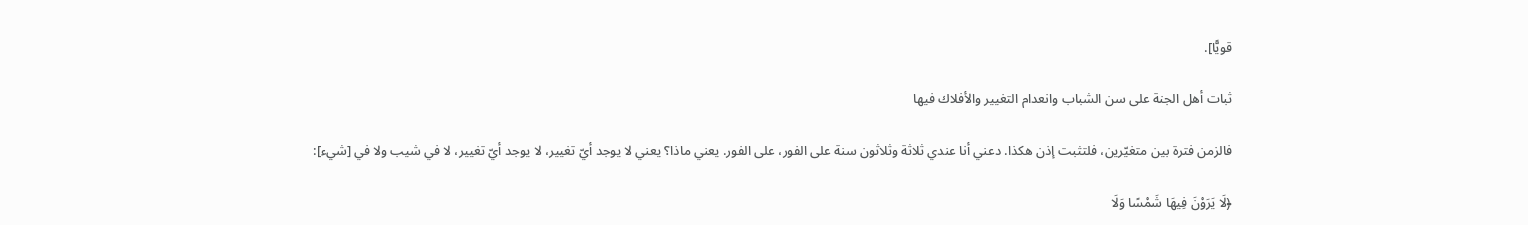قويًّا].

ثبات أهل الجنة على سن الشباب وانعدام التغيير والأفلاك فيها

فالزمن فترة بين متغيّرين، فلتثبت إذن هكذا. دعني أنا عندي ثلاثة وثلاثون سنة على الفور، على الفور. يعني ماذا؟ يعني لا يوجد أيّ تغيير، لا يوجد أيّ تغيير، لا في شيب ولا في [شيء]:

﴿لَا يَرَوْنَ فِيهَا شَمْسًا وَلَا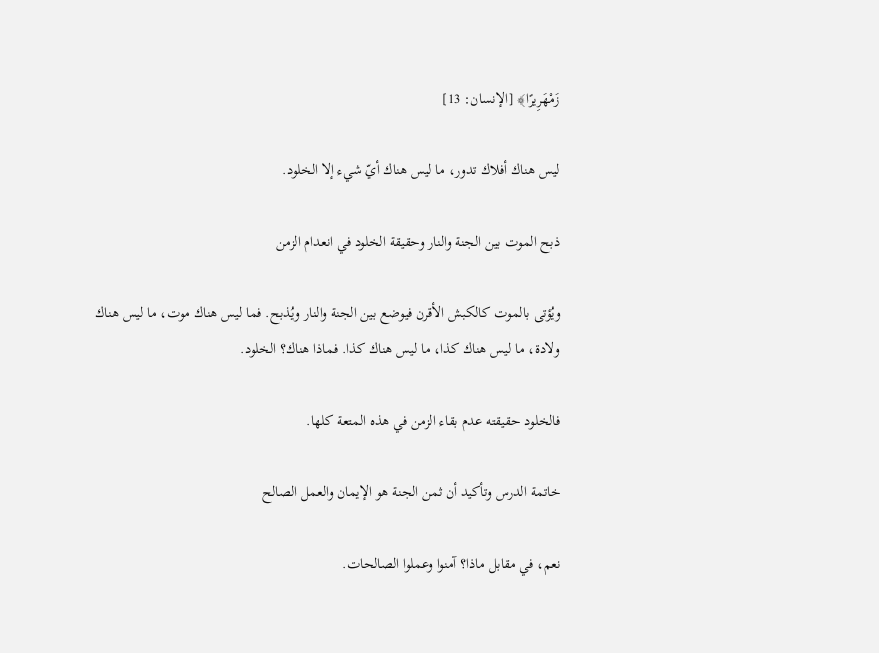زَمْهَرِيرًا﴾ [الإنسان: 13]

ليس هناك أفلاك تدور، ما ليس هناك أيّ شيء إلا الخلود.

ذبح الموت بين الجنة والنار وحقيقة الخلود في انعدام الزمن

ويُؤتى بالموت كالكبش الأقرن فيوضع بين الجنة والنار ويُذبح. فما ليس هناك موت، ما ليس هناك ولادة، ما ليس هناك كذا، ما ليس هناك كذا. فماذا هناك؟ الخلود.

فالخلود حقيقته عدم بقاء الزمن في هذه المتعة كلها.

خاتمة الدرس وتأكيد أن ثمن الجنة هو الإيمان والعمل الصالح

نعم، في مقابل ماذا؟ آمنوا وعملوا الصالحات.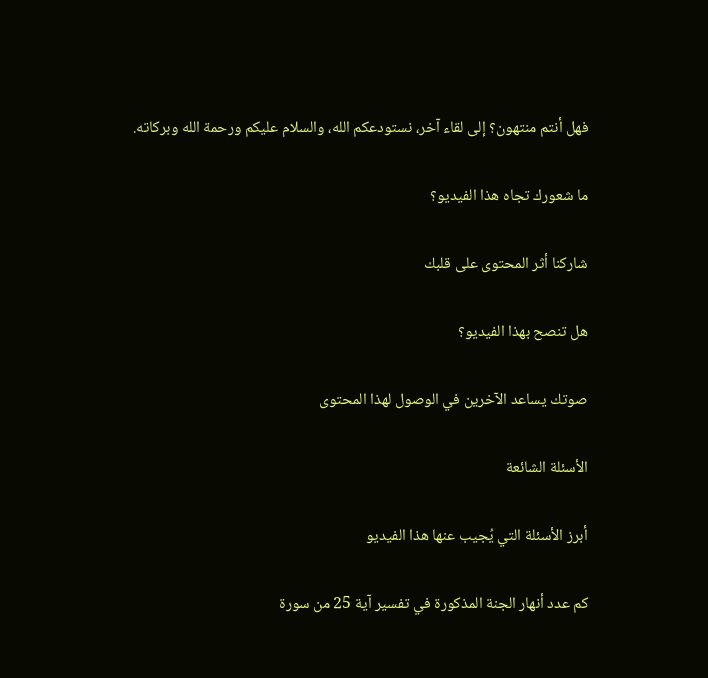فهل أنتم منتهون؟ إلى لقاء آخر، نستودعكم الله، والسلام عليكم ورحمة الله وبركاته.

ما شعورك تجاه هذا الفيديو؟

شاركنا أثر المحتوى على قلبك

هل تنصح بهذا الفيديو؟

صوتك يساعد الآخرين في الوصول لهذا المحتوى

الأسئلة الشائعة

أبرز الأسئلة التي يُجيب عنها هذا الفيديو

كم عدد أنهار الجنة المذكورة في تفسير آية 25 من سورة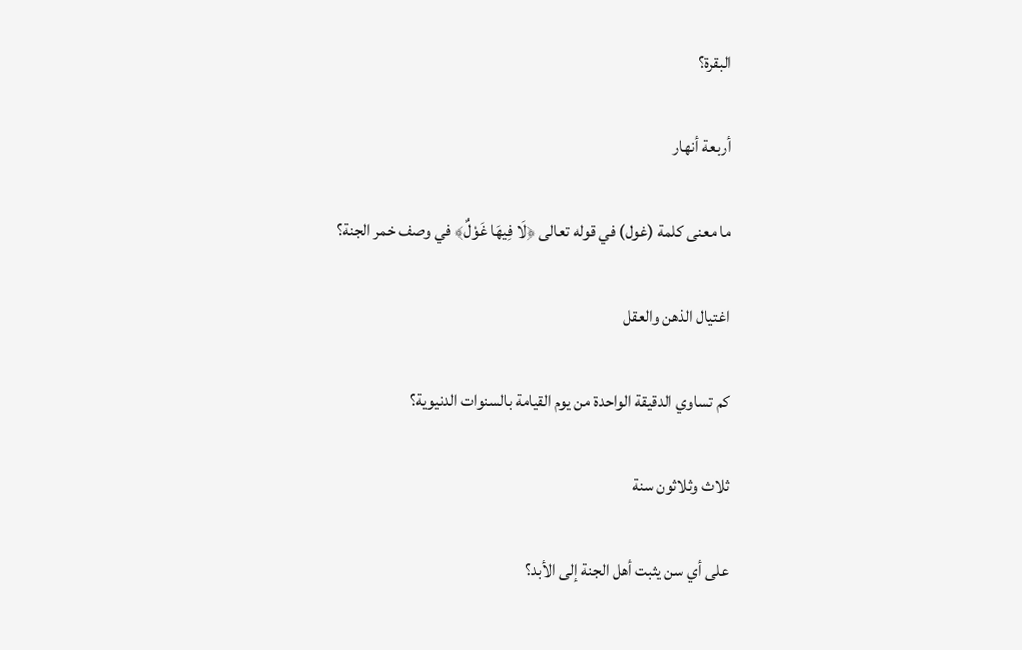البقرة؟

أربعة أنهار

ما معنى كلمة (غول) في قوله تعالى ﴿لَا فِيهَا غَوْلٌ﴾ في وصف خمر الجنة؟

اغتيال الذهن والعقل

كم تساوي الدقيقة الواحدة من يوم القيامة بالسنوات الدنيوية؟

ثلاث وثلاثون سنة

على أي سن يثبت أهل الجنة إلى الأبد؟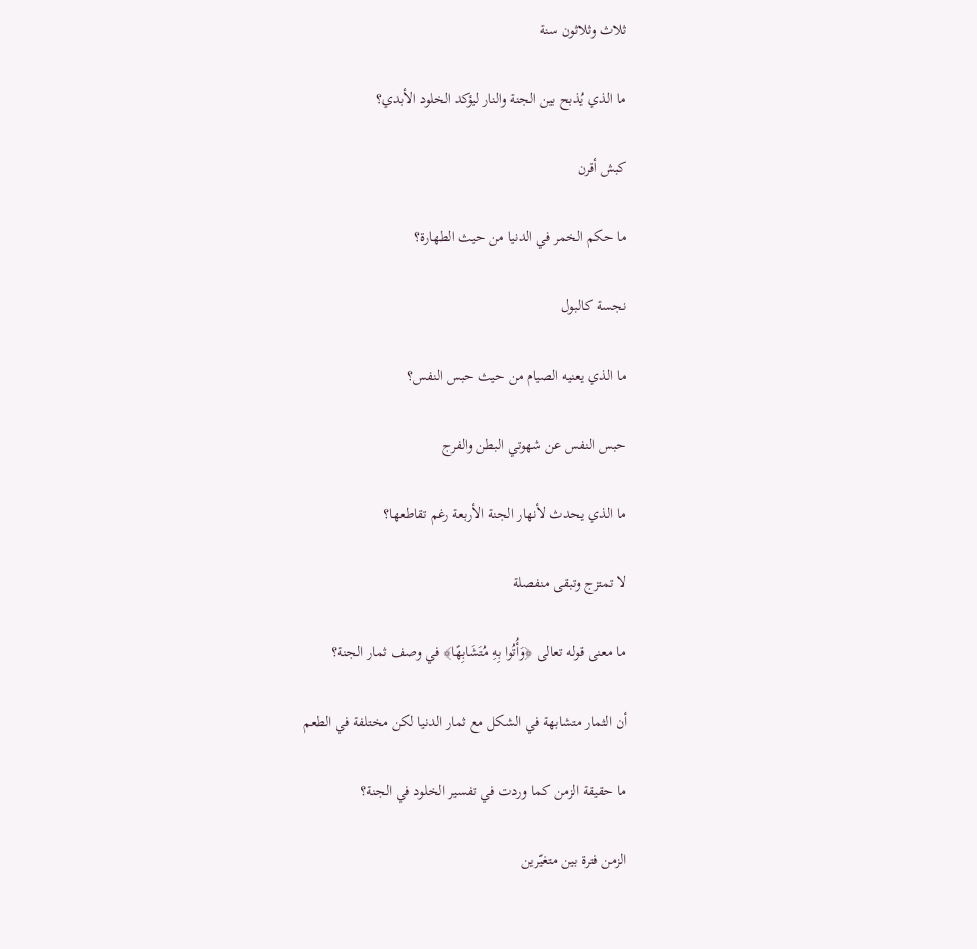ثلاث وثلاثون سنة

ما الذي يُذبح بين الجنة والنار ليؤكد الخلود الأبدي؟

كبش أقرن

ما حكم الخمر في الدنيا من حيث الطهارة؟

نجسة كالبول

ما الذي يعنيه الصيام من حيث حبس النفس؟

حبس النفس عن شهوتي البطن والفرج

ما الذي يحدث لأنهار الجنة الأربعة رغم تقاطعها؟

لا تمتزج وتبقى منفصلة

ما معنى قوله تعالى ﴿وَأُتُوا بِهِ مُتَشَابِهًا﴾ في وصف ثمار الجنة؟

أن الثمار متشابهة في الشكل مع ثمار الدنيا لكن مختلفة في الطعم

ما حقيقة الزمن كما وردت في تفسير الخلود في الجنة؟

الزمن فترة بين متغيّرين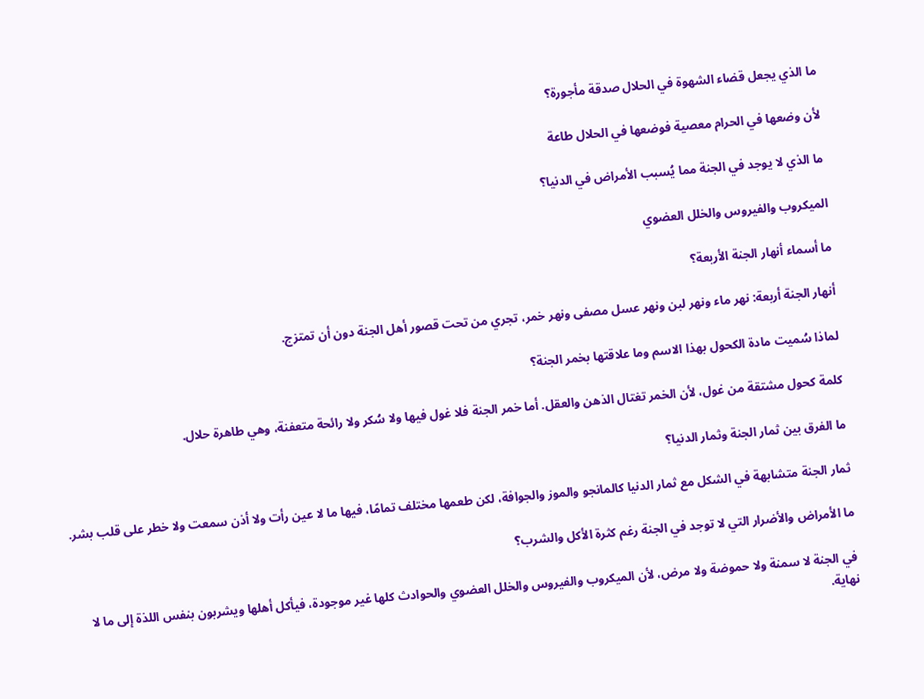ما الذي يجعل قضاء الشهوة في الحلال صدقة مأجورة؟

لأن وضعها في الحرام معصية فوضعها في الحلال طاعة

ما الذي لا يوجد في الجنة مما يُسبب الأمراض في الدنيا؟

الميكروب والفيروس والخلل العضوي

ما أسماء أنهار الجنة الأربعة؟

أنهار الجنة أربعة: نهر ماء ونهر لبن ونهر عسل مصفى ونهر خمر، تجري من تحت قصور أهل الجنة دون أن تمتزج.

لماذا سُميت مادة الكحول بهذا الاسم وما علاقتها بخمر الجنة؟

كلمة كحول مشتقة من غول، لأن الخمر تغتال الذهن والعقل. أما خمر الجنة فلا غول فيها ولا سُكر ولا رائحة متعفنة، وهي طاهرة حلال.

ما الفرق بين ثمار الجنة وثمار الدنيا؟

ثمار الجنة متشابهة في الشكل مع ثمار الدنيا كالمانجو والموز والجوافة، لكن طعمها مختلف تمامًا، فيها ما لا عين رأت ولا أذن سمعت ولا خطر على قلب بشر.

ما الأمراض والأضرار التي لا توجد في الجنة رغم كثرة الأكل والشرب؟

في الجنة لا سمنة ولا حموضة ولا مرض، لأن الميكروب والفيروس والخلل العضوي والحوادث كلها غير موجودة، فيأكل أهلها ويشربون بنفس اللذة إلى ما لا نهاية.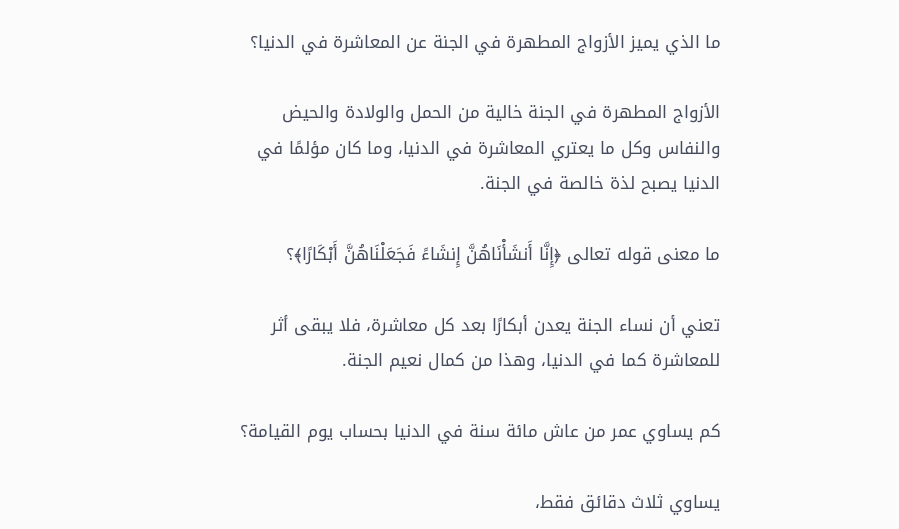ما الذي يميز الأزواج المطهرة في الجنة عن المعاشرة في الدنيا؟

الأزواج المطهرة في الجنة خالية من الحمل والولادة والحيض والنفاس وكل ما يعتري المعاشرة في الدنيا، وما كان مؤلمًا في الدنيا يصبح لذة خالصة في الجنة.

ما معنى قوله تعالى ﴿إِنَّا أَنشَأْنَاهُنَّ إِنشَاءً فَجَعَلْنَاهُنَّ أَبْكَارًا﴾؟

تعني أن نساء الجنة يعدن أبكارًا بعد كل معاشرة، فلا يبقى أثر للمعاشرة كما في الدنيا، وهذا من كمال نعيم الجنة.

كم يساوي عمر من عاش مائة سنة في الدنيا بحساب يوم القيامة؟

يساوي ثلاث دقائق فقط،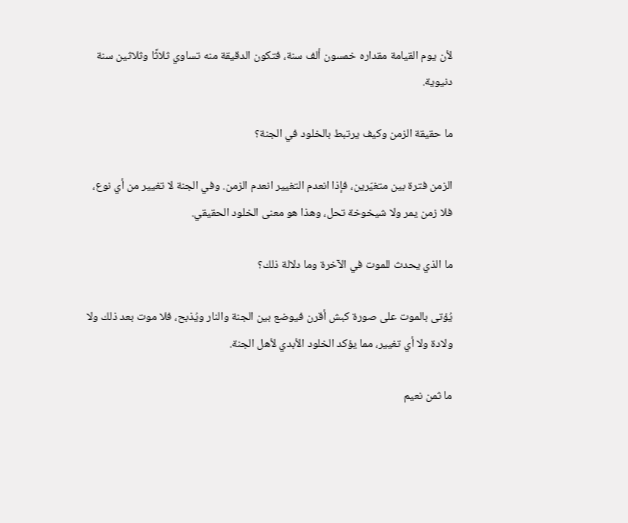لأن يوم القيامة مقداره خمسون ألف سنة، فتكون الدقيقة منه تساوي ثلاثًا وثلاثين سنة دنيوية.

ما حقيقة الزمن وكيف يرتبط بالخلود في الجنة؟

الزمن فترة بين متغيّرين، فإذا انعدم التغيير انعدم الزمن. وفي الجنة لا تغيير من أي نوع، فلا زمن يمر ولا شيخوخة تحل، وهذا هو معنى الخلود الحقيقي.

ما الذي يحدث للموت في الآخرة وما دلالة ذلك؟

يُؤتى بالموت على صورة كبش أقرن فيوضع بين الجنة والنار ويُذبح، فلا موت بعد ذلك ولا ولادة ولا أي تغيير، مما يؤكد الخلود الأبدي لأهل الجنة.

ما ثمن نعيم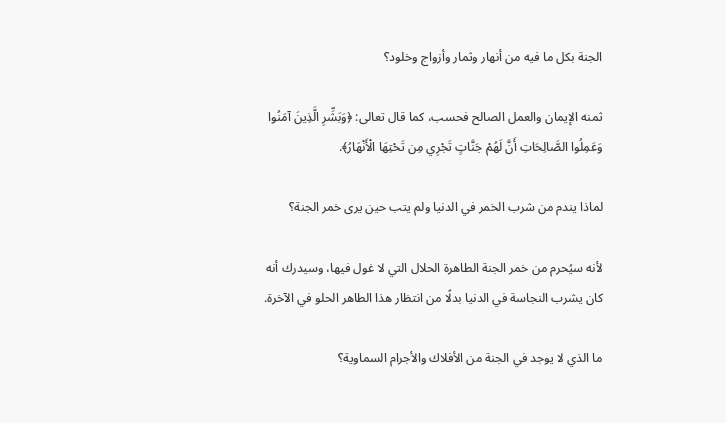الجنة بكل ما فيه من أنهار وثمار وأزواج وخلود؟

ثمنه الإيمان والعمل الصالح فحسب، كما قال تعالى: ﴿وَبَشِّرِ الَّذِينَ آمَنُوا وَعَمِلُوا الصَّالِحَاتِ أَنَّ لَهُمْ جَنَّاتٍ تَجْرِي مِن تَحْتِهَا الْأَنْهَارُ﴾.

لماذا يندم من شرب الخمر في الدنيا ولم يتب حين يرى خمر الجنة؟

لأنه سيُحرم من خمر الجنة الطاهرة الحلال التي لا غول فيها، وسيدرك أنه كان يشرب النجاسة في الدنيا بدلًا من انتظار هذا الطاهر الحلو في الآخرة.

ما الذي لا يوجد في الجنة من الأفلاك والأجرام السماوية؟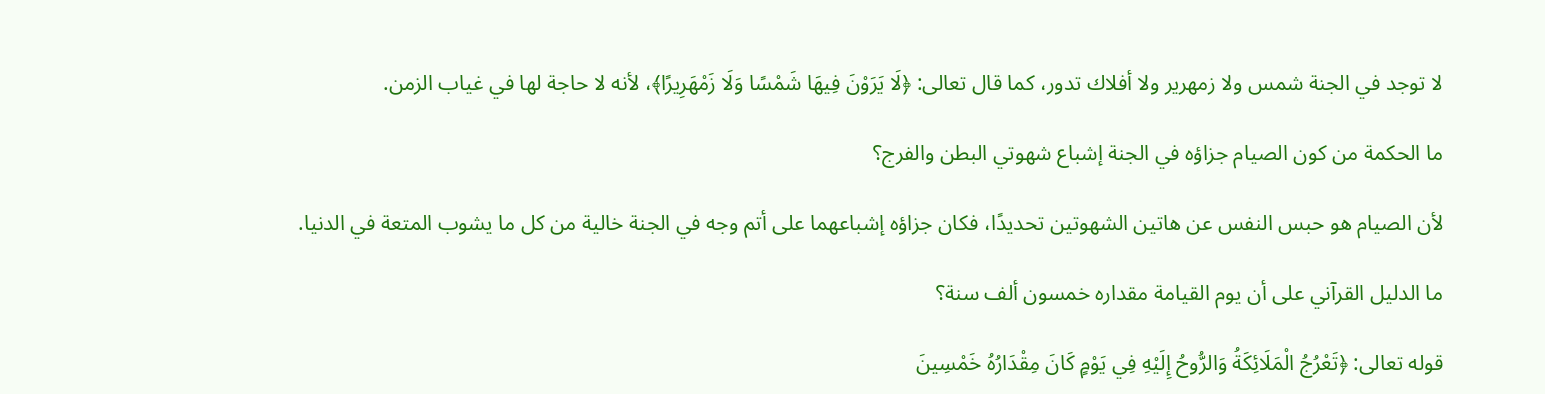لا توجد في الجنة شمس ولا زمهرير ولا أفلاك تدور، كما قال تعالى: ﴿لَا يَرَوْنَ فِيهَا شَمْسًا وَلَا زَمْهَرِيرًا﴾، لأنه لا حاجة لها في غياب الزمن.

ما الحكمة من كون الصيام جزاؤه في الجنة إشباع شهوتي البطن والفرج؟

لأن الصيام هو حبس النفس عن هاتين الشهوتين تحديدًا، فكان جزاؤه إشباعهما على أتم وجه في الجنة خالية من كل ما يشوب المتعة في الدنيا.

ما الدليل القرآني على أن يوم القيامة مقداره خمسون ألف سنة؟

قوله تعالى: ﴿تَعْرُجُ الْمَلَائِكَةُ وَالرُّوحُ إِلَيْهِ فِي يَوْمٍ كَانَ مِقْدَارُهُ خَمْسِينَ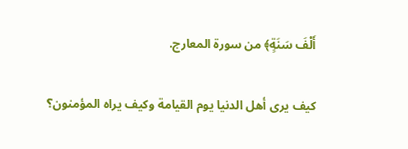أَلْفَ سَنَةٍ﴾ من سورة المعارج.

كيف يرى أهل الدنيا يوم القيامة وكيف يراه المؤمنون؟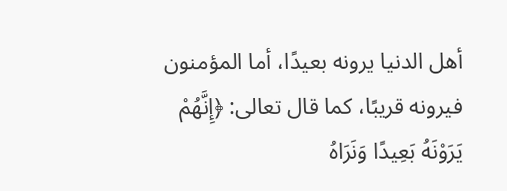أهل الدنيا يرونه بعيدًا، أما المؤمنون فيرونه قريبًا، كما قال تعالى: ﴿إِنَّهُمْ يَرَوْنَهُ بَعِيدًا وَنَرَاهُ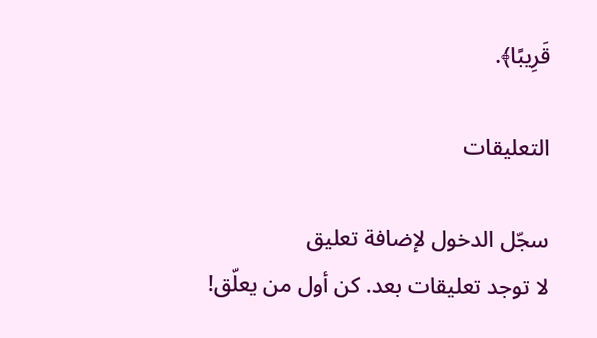قَرِيبًا﴾.

التعليقات

سجّل الدخول لإضافة تعليق
لا توجد تعليقات بعد. كن أول من يعلّق!